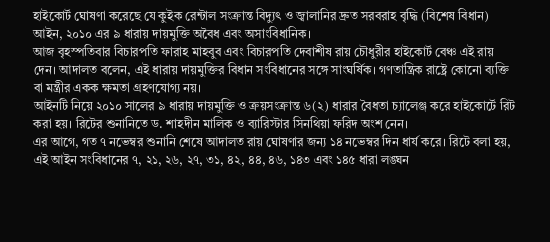হাইকোর্ট ঘোষণা করেছে যে কুইক রেন্টাল সংক্রান্ত বিদ্যুৎ ও জ্বালানির দ্রুত সরবরাহ বৃদ্ধি (বিশেষ বিধান) আইন, ২০১০ এর ৯ ধারায় দায়মুক্তি অবৈধ এবং অসাংবিধানিক।
আজ বৃহস্পতিবার বিচারপতি ফারাহ মাহবুব এবং বিচারপতি দেবাশীষ রায় চৌধুরীর হাইকোর্ট বেঞ্চ এই রায় দেন। আদালত বলেন, এই ধারায় দায়মুক্তির বিধান সংবিধানের সঙ্গে সাংঘর্ষিক। গণতান্ত্রিক রাষ্ট্রে কোনো ব্যক্তি বা মন্ত্রীর একক ক্ষমতা গ্রহণযোগ্য নয়।
আইনটি নিয়ে ২০১০ সালের ৯ ধারায় দায়মুক্তি ও ক্রয়সংক্রান্ত ৬(২) ধারার বৈধতা চ্যালেঞ্জ করে হাইকোর্টে রিট করা হয়। রিটের শুনানিতে ড. শাহদীন মালিক ও ব্যারিস্টার সিনথিয়া ফরিদ অংশ নেন।
এর আগে, গত ৭ নভেম্বর শুনানি শেষে আদালত রায় ঘোষণার জন্য ১৪ নভেম্বর দিন ধার্য করে। রিটে বলা হয়, এই আইন সংবিধানের ৭, ২১, ২৬, ২৭, ৩১, ৪২, ৪৪, ৪৬, ১৪৩ এবং ১৪৫ ধারা লঙ্ঘন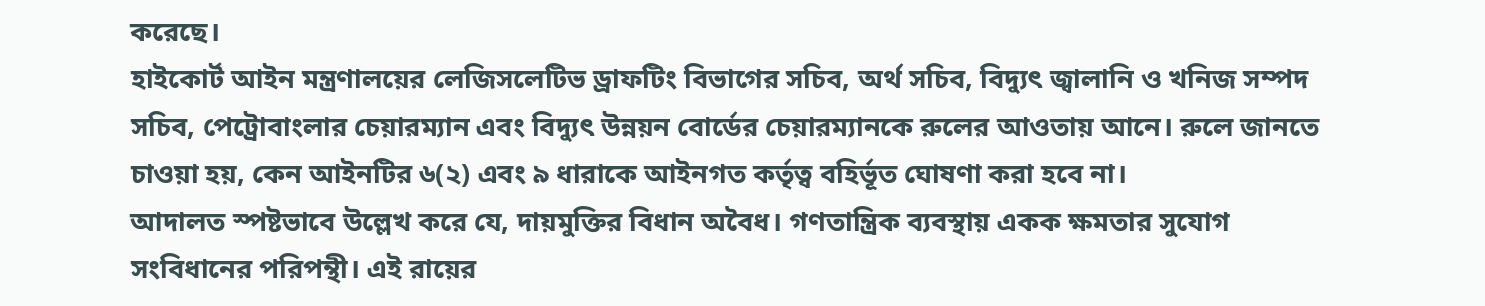করেছে।
হাইকোর্ট আইন মন্ত্রণালয়ের লেজিসলেটিভ ড্রাফটিং বিভাগের সচিব, অর্থ সচিব, বিদ্যুৎ জ্বালানি ও খনিজ সম্পদ সচিব, পেট্রোবাংলার চেয়ারম্যান এবং বিদ্যুৎ উন্নয়ন বোর্ডের চেয়ারম্যানকে রুলের আওতায় আনে। রুলে জানতে চাওয়া হয়, কেন আইনটির ৬(২) এবং ৯ ধারাকে আইনগত কর্তৃত্ব বহির্ভূত ঘোষণা করা হবে না।
আদালত স্পষ্টভাবে উল্লেখ করে যে, দায়মুক্তির বিধান অবৈধ। গণতান্ত্রিক ব্যবস্থায় একক ক্ষমতার সুযোগ সংবিধানের পরিপন্থী। এই রায়ের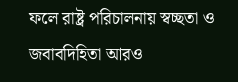ফলে রাষ্ট্র পরিচালনায় স্বচ্ছতা ও জবাবদিহিতা আরও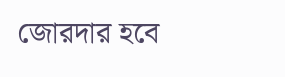জোরদার হবে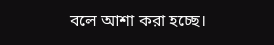বলে আশা করা হচ্ছে।